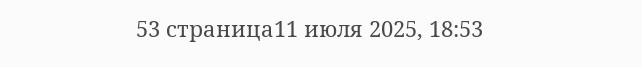53 страница11 июля 2025, 18:53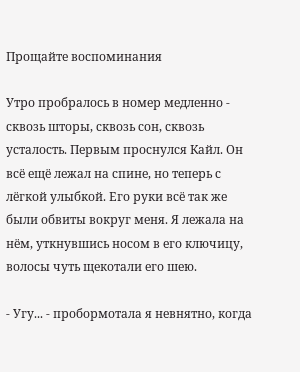Прощайте воспоминания

Утро пробралось в номер медленно - сквозь шторы, сквозь сон, сквозь усталость. Первым проснулся Кайл. Он всё ещё лежал на спине, но теперь с лёгкой улыбкой. Его руки всё так же были обвиты вокруг меня. Я лежала на нём, уткнувшись носом в его ключицу, волосы чуть щекотали его шею.

- Угу... - пробормотала я невнятно, когда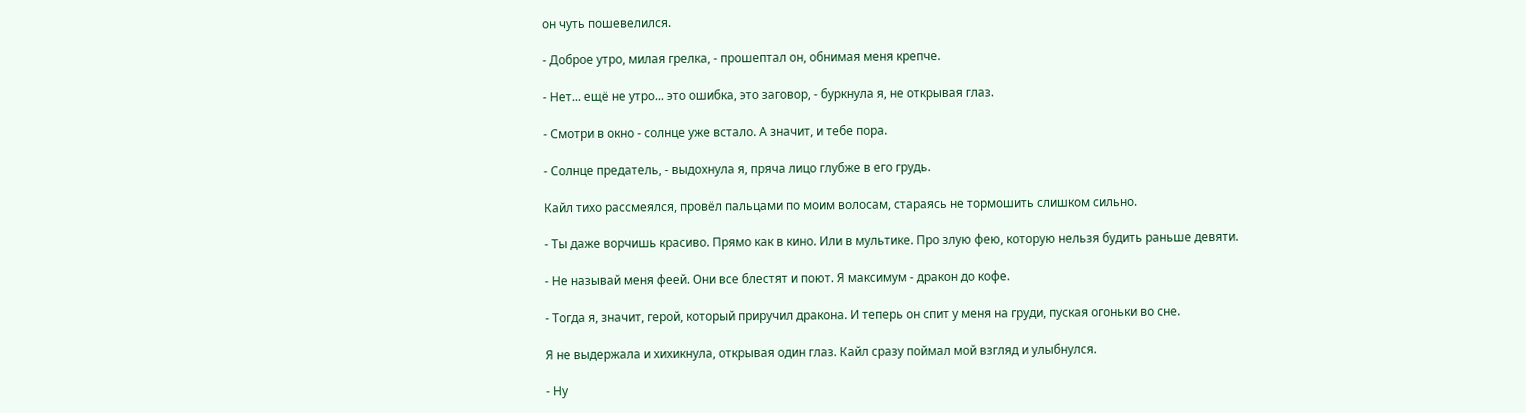он чуть пошевелился.

- Доброе утро, милая грелка, - прошептал он, обнимая меня крепче.

- Нет... ещё не утро... это ошибка, это заговор, - буркнула я, не открывая глаз.

- Смотри в окно - солнце уже встало. А значит, и тебе пора.

- Солнце предатель, - выдохнула я, пряча лицо глубже в его грудь.

Кайл тихо рассмеялся, провёл пальцами по моим волосам, стараясь не тормошить слишком сильно.

- Ты даже ворчишь красиво. Прямо как в кино. Или в мультике. Про злую фею, которую нельзя будить раньше девяти.

- Не называй меня феей. Они все блестят и поют. Я максимум - дракон до кофе.

- Тогда я, значит, герой, который приручил дракона. И теперь он спит у меня на груди, пуская огоньки во сне.

Я не выдержала и хихикнула, открывая один глаз. Кайл сразу поймал мой взгляд и улыбнулся.

- Ну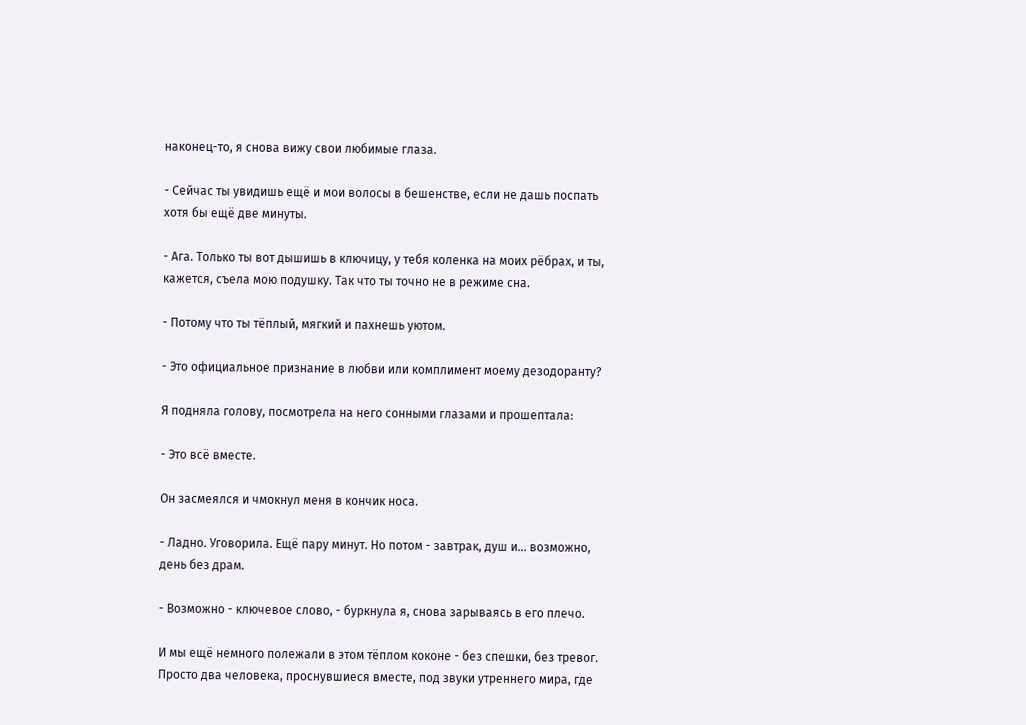наконец-то, я снова вижу свои любимые глаза.

- Сейчас ты увидишь ещё и мои волосы в бешенстве, если не дашь поспать хотя бы ещё две минуты.

- Ага. Только ты вот дышишь в ключицу, у тебя коленка на моих рёбрах, и ты, кажется, съела мою подушку. Так что ты точно не в режиме сна.

- Потому что ты тёплый, мягкий и пахнешь уютом.

- Это официальное признание в любви или комплимент моему дезодоранту?

Я подняла голову, посмотрела на него сонными глазами и прошептала:

- Это всё вместе.

Он засмеялся и чмокнул меня в кончик носа.

- Ладно. Уговорила. Ещё пару минут. Но потом - завтрак, душ и... возможно, день без драм.

- Возможно - ключевое слово, - буркнула я, снова зарываясь в его плечо.

И мы ещё немного полежали в этом тёплом коконе - без спешки, без тревог. Просто два человека, проснувшиеся вместе, под звуки утреннего мира, где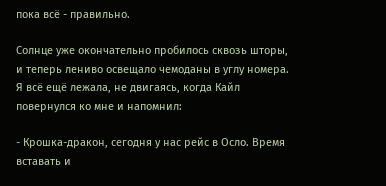пока всё - правильно.

Солнце уже окончательно пробилось сквозь шторы, и теперь лениво освещало чемоданы в углу номера. Я всё ещё лежала, не двигаясь, когда Кайл повернулся ко мне и напомнил:

- Крошка-дракон, сегодня у нас рейс в Осло. Время вставать и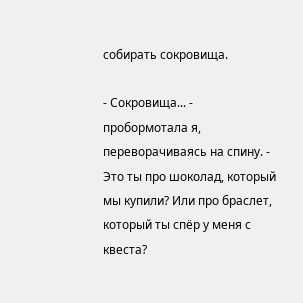собирать сокровища.

- Сокровища... - пробормотала я, переворачиваясь на спину. - Это ты про шоколад, который мы купили? Или про браслет, который ты спёр у меня с квеста?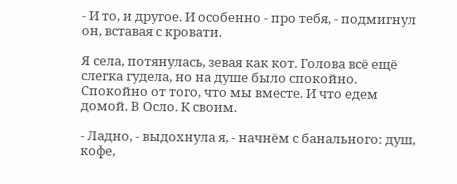- И то, и другое. И особенно - про тебя, - подмигнул он, вставая с кровати.

Я села, потянулась, зевая как кот. Голова всё ещё слегка гудела, но на душе было спокойно. Спокойно от того, что мы вместе. И что едем домой. В Осло. К своим.

- Ладно, - выдохнула я, - начнём с банального: душ, кофе,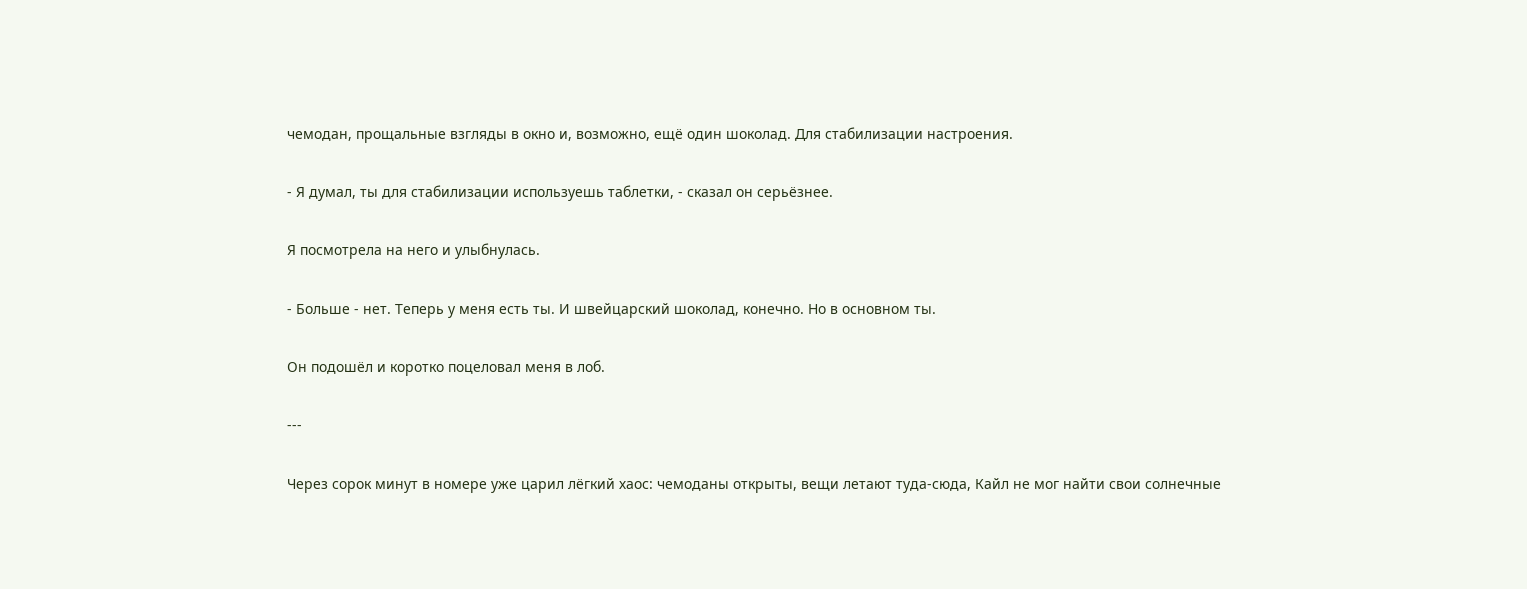чемодан, прощальные взгляды в окно и, возможно, ещё один шоколад. Для стабилизации настроения.

- Я думал, ты для стабилизации используешь таблетки, - сказал он серьёзнее.

Я посмотрела на него и улыбнулась.

- Больше - нет. Теперь у меня есть ты. И швейцарский шоколад, конечно. Но в основном ты.

Он подошёл и коротко поцеловал меня в лоб.

---

Через сорок минут в номере уже царил лёгкий хаос: чемоданы открыты, вещи летают туда-сюда, Кайл не мог найти свои солнечные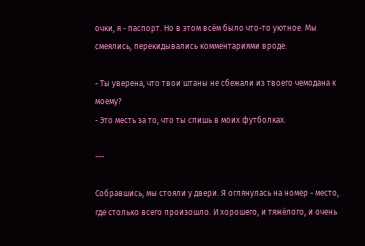очки, я - паспорт. Но в этом всём было что-то уютное. Мы смеялись, перекидывались комментариями вроде:

- Ты уверена, что твои штаны не сбежали из твоего чемодана к моему?
- Это месть за то, что ты спишь в моих футболках.

---

Собравшись, мы стояли у двери. Я оглянулась на номер - место, где столько всего произошло. И хорошего, и тяжёлого, и очень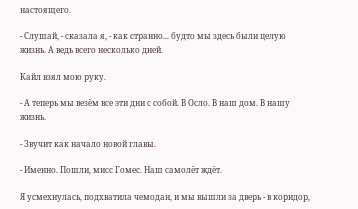настоящего.

- Слушай, - сказала я, - как странно... будто мы здесь были целую жизнь. А ведь всего несколько дней.

Кайл взял мою руку.

- А теперь мы везём все эти дни с собой. В Осло. В наш дом. В нашу жизнь.

- Звучит как начало новой главы.

- Именно. Пошли, мисс Гомес. Наш самолёт ждёт.

Я усмехнулась, подхватила чемодан, и мы вышли за дверь - в коридор,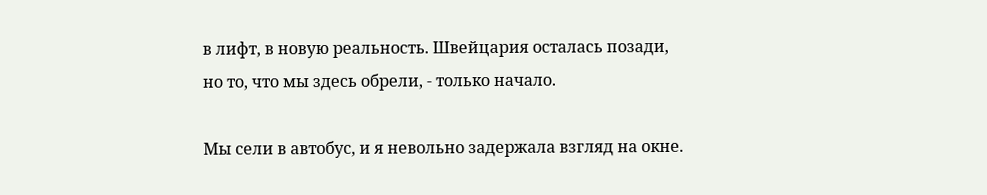в лифт, в новую реальность. Швейцария осталась позади, но то, что мы здесь обрели, - только начало.

Мы сели в автобус, и я невольно задержала взгляд на окне.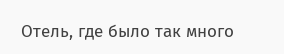Отель, где было так много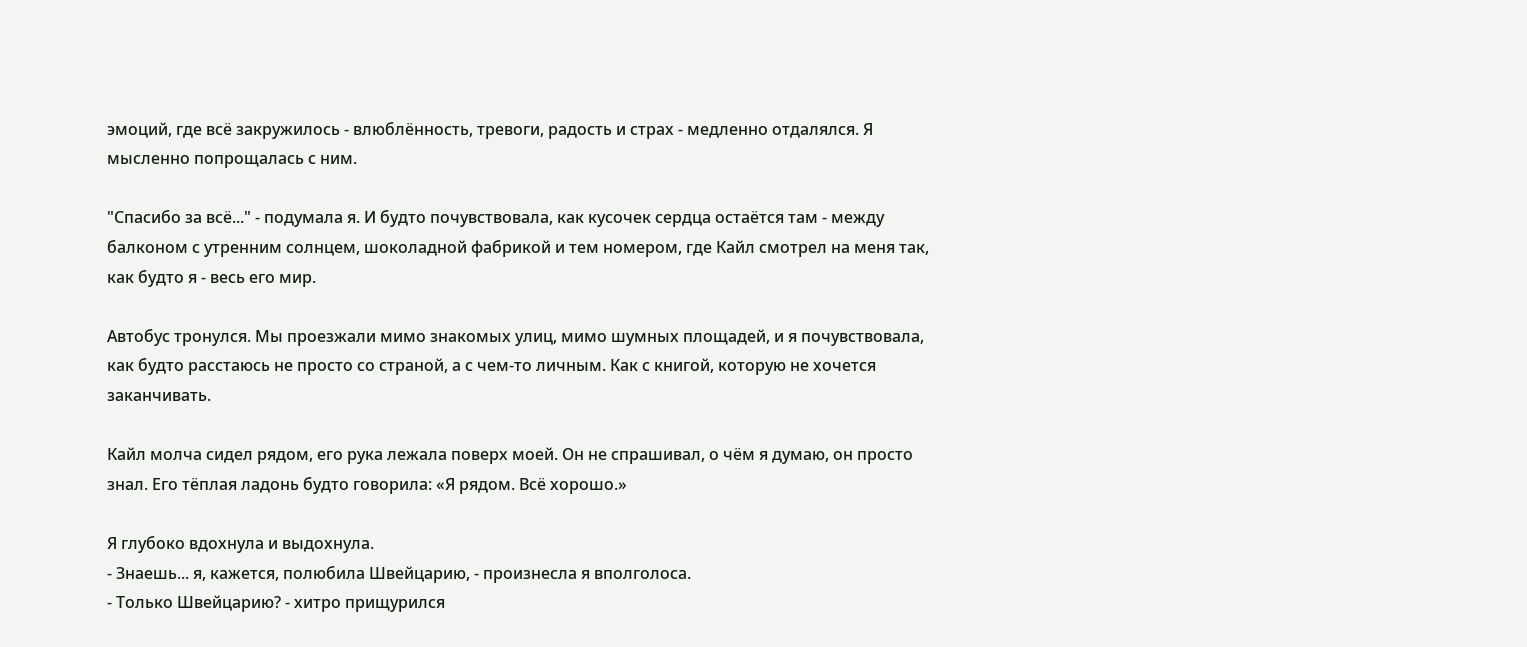эмоций, где всё закружилось - влюблённость, тревоги, радость и страх - медленно отдалялся. Я мысленно попрощалась с ним.

"Спасибо за всё..." - подумала я. И будто почувствовала, как кусочек сердца остаётся там - между балконом с утренним солнцем, шоколадной фабрикой и тем номером, где Кайл смотрел на меня так, как будто я - весь его мир.

Автобус тронулся. Мы проезжали мимо знакомых улиц, мимо шумных площадей, и я почувствовала, как будто расстаюсь не просто со страной, а с чем-то личным. Как с книгой, которую не хочется заканчивать.

Кайл молча сидел рядом, его рука лежала поверх моей. Он не спрашивал, о чём я думаю, он просто знал. Его тёплая ладонь будто говорила: «Я рядом. Всё хорошо.»

Я глубоко вдохнула и выдохнула.
- Знаешь... я, кажется, полюбила Швейцарию, - произнесла я вполголоса.
- Только Швейцарию? - хитро прищурился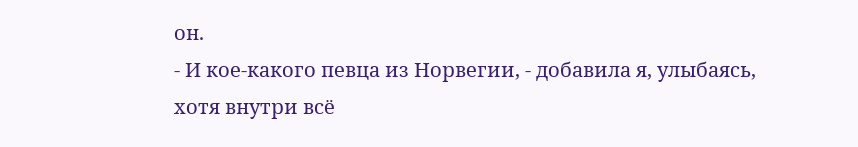он.
- И кое-какого певца из Норвегии, - добавила я, улыбаясь, хотя внутри всё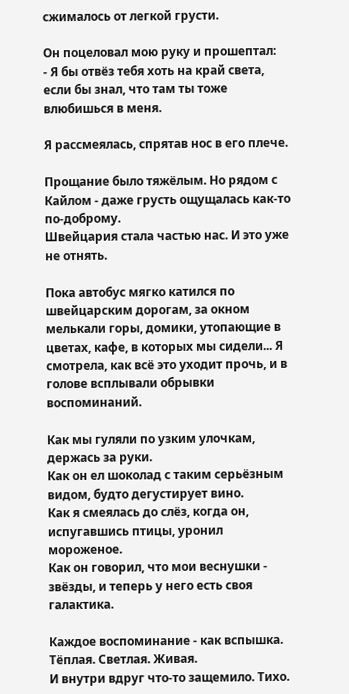сжималось от легкой грусти.

Он поцеловал мою руку и прошептал:
- Я бы отвёз тебя хоть на край света, если бы знал, что там ты тоже влюбишься в меня.

Я рассмеялась, спрятав нос в его плече.

Прощание было тяжёлым. Но рядом с Кайлом - даже грусть ощущалась как-то по-доброму.
Швейцария стала частью нас. И это уже не отнять.

Пока автобус мягко катился по швейцарским дорогам, за окном мелькали горы, домики, утопающие в цветах, кафе, в которых мы сидели... Я смотрела, как всё это уходит прочь, и в голове всплывали обрывки воспоминаний.

Как мы гуляли по узким улочкам, держась за руки.
Как он ел шоколад с таким серьёзным видом, будто дегустирует вино.
Как я смеялась до слёз, когда он, испугавшись птицы, уронил мороженое.
Как он говорил, что мои веснушки - звёзды, и теперь у него есть своя галактика.

Каждое воспоминание - как вспышка. Тёплая. Светлая. Живая.
И внутри вдруг что-то защемило. Тихо.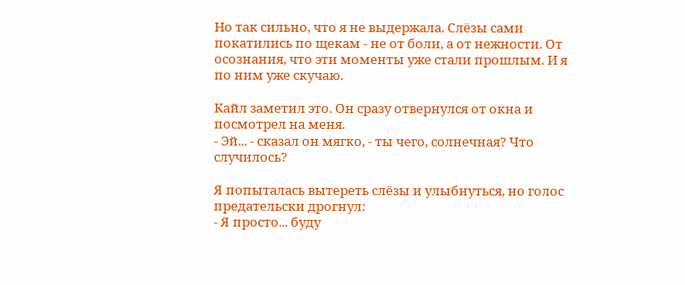Но так сильно, что я не выдержала. Слёзы сами покатились по щекам - не от боли, а от нежности. От осознания, что эти моменты уже стали прошлым. И я по ним уже скучаю.

Кайл заметил это. Он сразу отвернулся от окна и посмотрел на меня.
- Эй... - сказал он мягко, - ты чего, солнечная? Что случилось?

Я попыталась вытереть слёзы и улыбнуться, но голос предательски дрогнул:
- Я просто... буду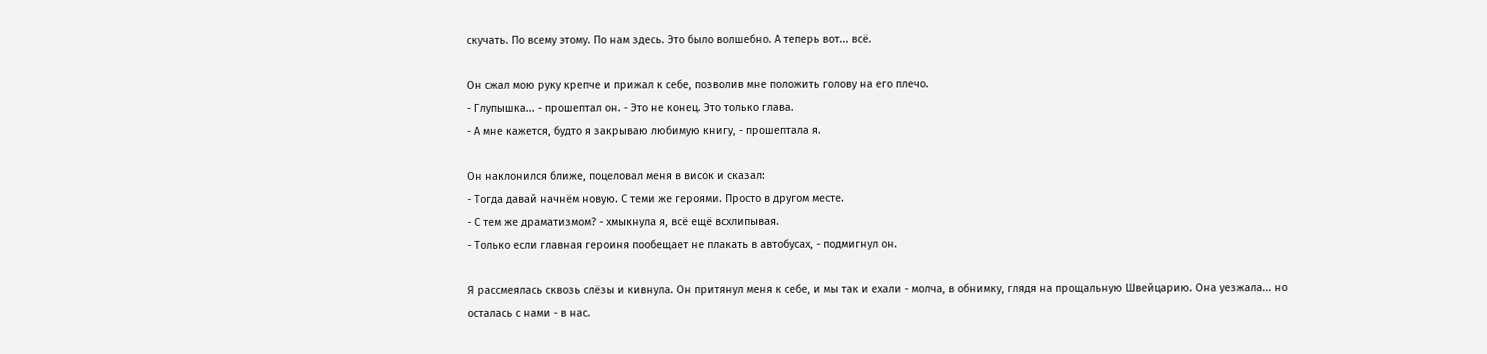скучать. По всему этому. По нам здесь. Это было волшебно. А теперь вот... всё.

Он сжал мою руку крепче и прижал к себе, позволив мне положить голову на его плечо.
- Глупышка... - прошептал он. - Это не конец. Это только глава.
- А мне кажется, будто я закрываю любимую книгу, - прошептала я.

Он наклонился ближе, поцеловал меня в висок и сказал:
- Тогда давай начнём новую. С теми же героями. Просто в другом месте.
- С тем же драматизмом? - хмыкнула я, всё ещё всхлипывая.
- Только если главная героиня пообещает не плакать в автобусах, - подмигнул он.

Я рассмеялась сквозь слёзы и кивнула. Он притянул меня к себе, и мы так и ехали - молча, в обнимку, глядя на прощальную Швейцарию. Она уезжала... но осталась с нами - в нас.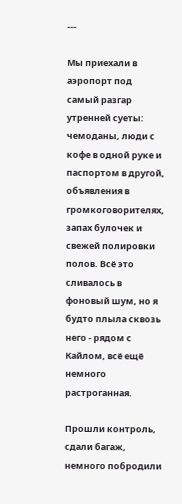---

Мы приехали в аэропорт под самый разгар утренней суеты: чемоданы, люди с кофе в одной руке и паспортом в другой, объявления в громкоговорителях, запах булочек и свежей полировки полов. Всё это сливалось в фоновый шум, но я будто плыла сквозь него - рядом с Кайлом, всё ещё немного растроганная.

Прошли контроль, сдали багаж, немного побродили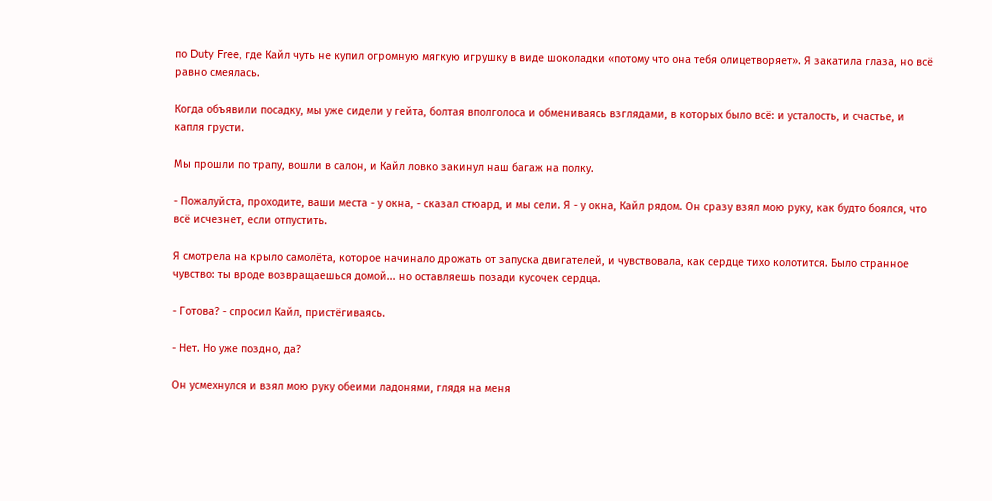по Duty Free, где Кайл чуть не купил огромную мягкую игрушку в виде шоколадки «потому что она тебя олицетворяет». Я закатила глаза, но всё равно смеялась.

Когда объявили посадку, мы уже сидели у гейта, болтая вполголоса и обмениваясь взглядами, в которых было всё: и усталость, и счастье, и капля грусти.

Мы прошли по трапу, вошли в салон, и Кайл ловко закинул наш багаж на полку.

- Пожалуйста, проходите, ваши места - у окна, - сказал стюард, и мы сели. Я - у окна, Кайл рядом. Он сразу взял мою руку, как будто боялся, что всё исчезнет, если отпустить.

Я смотрела на крыло самолёта, которое начинало дрожать от запуска двигателей, и чувствовала, как сердце тихо колотится. Было странное чувство: ты вроде возвращаешься домой... но оставляешь позади кусочек сердца.

- Готова? - спросил Кайл, пристёгиваясь.

- Нет. Но уже поздно, да?

Он усмехнулся и взял мою руку обеими ладонями, глядя на меня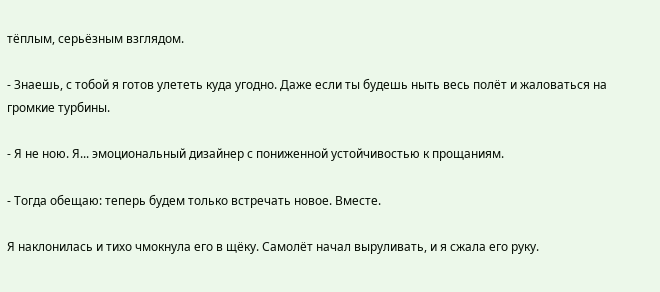тёплым, серьёзным взглядом.

- Знаешь, с тобой я готов улететь куда угодно. Даже если ты будешь ныть весь полёт и жаловаться на громкие турбины.

- Я не ною. Я... эмоциональный дизайнер с пониженной устойчивостью к прощаниям.

- Тогда обещаю: теперь будем только встречать новое. Вместе.

Я наклонилась и тихо чмокнула его в щёку. Самолёт начал выруливать, и я сжала его руку.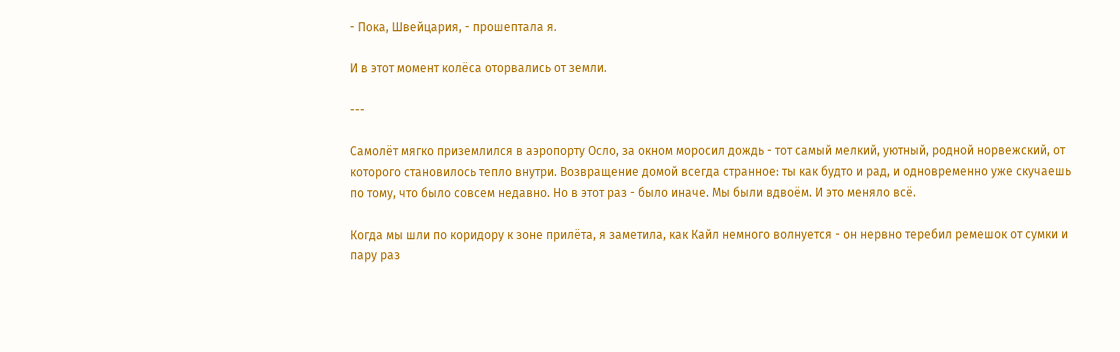- Пока, Швейцария, - прошептала я.

И в этот момент колёса оторвались от земли.

---

Самолёт мягко приземлился в аэропорту Осло, за окном моросил дождь - тот самый мелкий, уютный, родной норвежский, от которого становилось тепло внутри. Возвращение домой всегда странное: ты как будто и рад, и одновременно уже скучаешь по тому, что было совсем недавно. Но в этот раз - было иначе. Мы были вдвоём. И это меняло всё.

Когда мы шли по коридору к зоне прилёта, я заметила, как Кайл немного волнуется - он нервно теребил ремешок от сумки и пару раз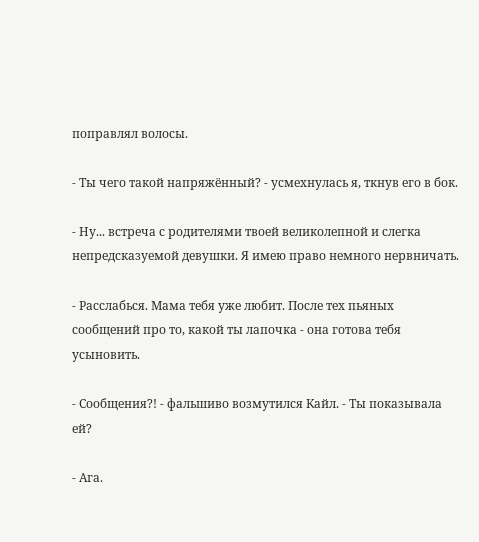поправлял волосы.

- Ты чего такой напряжённый? - усмехнулась я, ткнув его в бок.

- Ну... встреча с родителями твоей великолепной и слегка непредсказуемой девушки. Я имею право немного нервничать.

- Расслабься. Мама тебя уже любит. После тех пьяных сообщений про то, какой ты лапочка - она готова тебя усыновить.

- Сообщения?! - фальшиво возмутился Кайл. - Ты показывала ей?

- Ага.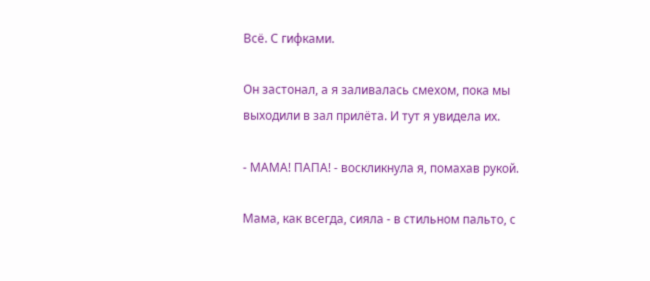Всё. С гифками.

Он застонал, а я заливалась смехом, пока мы выходили в зал прилёта. И тут я увидела их.

- МАМА! ПАПА! - воскликнула я, помахав рукой.

Мама, как всегда, сияла - в стильном пальто, с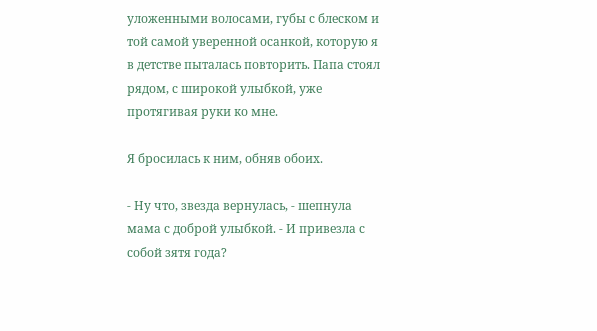уложенными волосами, губы с блеском и той самой уверенной осанкой, которую я в детстве пыталась повторить. Папа стоял рядом, с широкой улыбкой, уже протягивая руки ко мне.

Я бросилась к ним, обняв обоих.

- Ну что, звезда вернулась, - шепнула мама с доброй улыбкой. - И привезла с собой зятя года?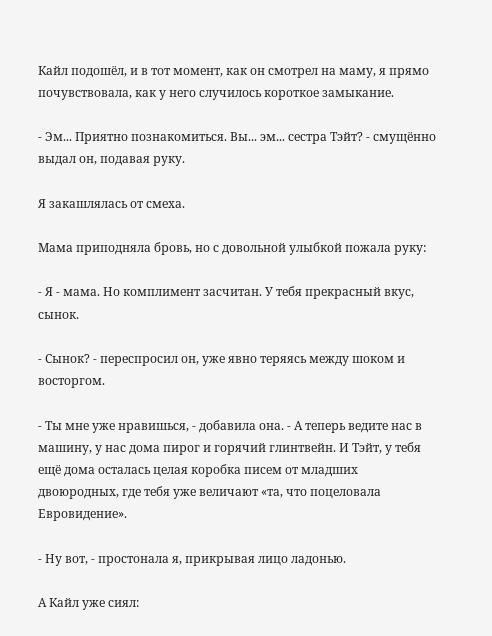Кайл подошёл, и в тот момент, как он смотрел на маму, я прямо почувствовала, как у него случилось короткое замыкание.

- Эм... Приятно познакомиться. Вы... эм... сестра Тэйт? - смущённо выдал он, подавая руку.

Я закашлялась от смеха.

Мама приподняла бровь, но с довольной улыбкой пожала руку:

- Я - мама. Но комплимент засчитан. У тебя прекрасный вкус, сынок.

- Сынок? - переспросил он, уже явно теряясь между шоком и восторгом.

- Ты мне уже нравишься, - добавила она. - А теперь ведите нас в машину, у нас дома пирог и горячий глинтвейн. И Тэйт, у тебя ещё дома осталась целая коробка писем от младших двоюродных, где тебя уже величают «та, что поцеловала Евровидение».

- Ну вот, - простонала я, прикрывая лицо ладонью.

А Кайл уже сиял: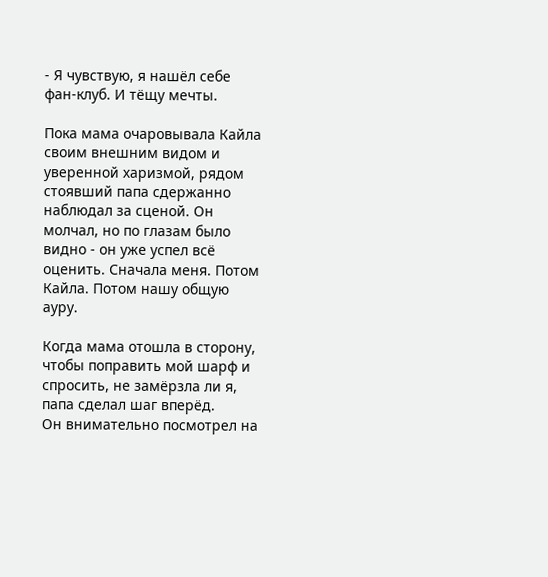- Я чувствую, я нашёл себе фан-клуб. И тёщу мечты.

Пока мама очаровывала Кайла своим внешним видом и уверенной харизмой, рядом стоявший папа сдержанно наблюдал за сценой. Он молчал, но по глазам было видно - он уже успел всё оценить. Сначала меня. Потом Кайла. Потом нашу общую ауру.

Когда мама отошла в сторону, чтобы поправить мой шарф и спросить, не замёрзла ли я, папа сделал шаг вперёд.
Он внимательно посмотрел на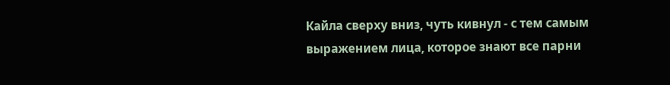Кайла сверху вниз, чуть кивнул - с тем самым выражением лица, которое знают все парни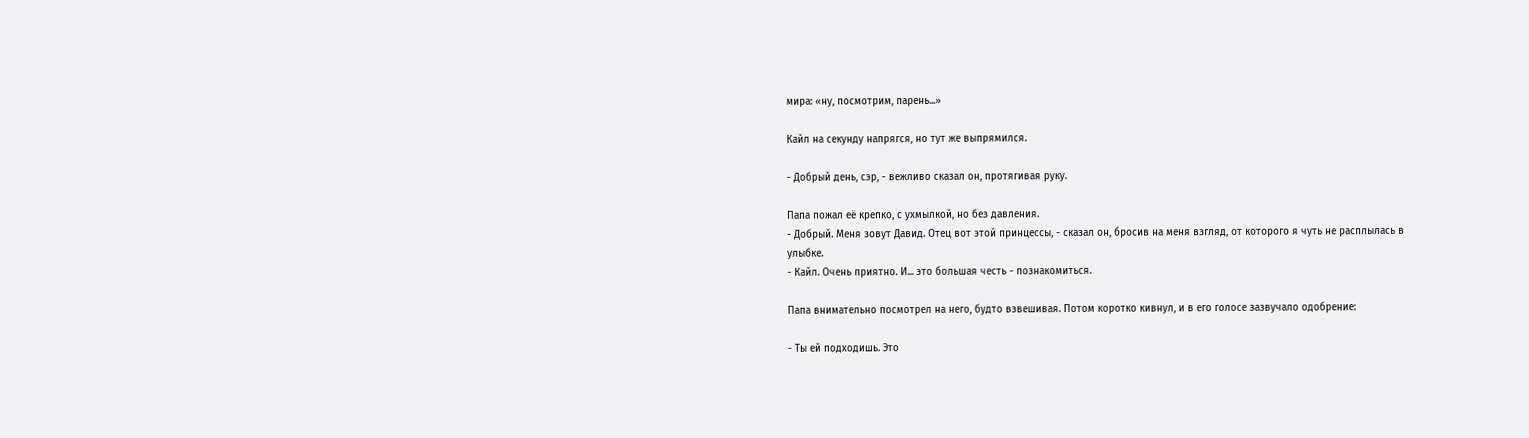мира: «ну, посмотрим, парень...»

Кайл на секунду напрягся, но тут же выпрямился.

- Добрый день, сэр, - вежливо сказал он, протягивая руку.

Папа пожал её крепко, с ухмылкой, но без давления.
- Добрый. Меня зовут Давид. Отец вот этой принцессы, - сказал он, бросив на меня взгляд, от которого я чуть не расплылась в улыбке.
- Кайл. Очень приятно. И... это большая честь - познакомиться.

Папа внимательно посмотрел на него, будто взвешивая. Потом коротко кивнул, и в его голосе зазвучало одобрение:

- Ты ей подходишь. Это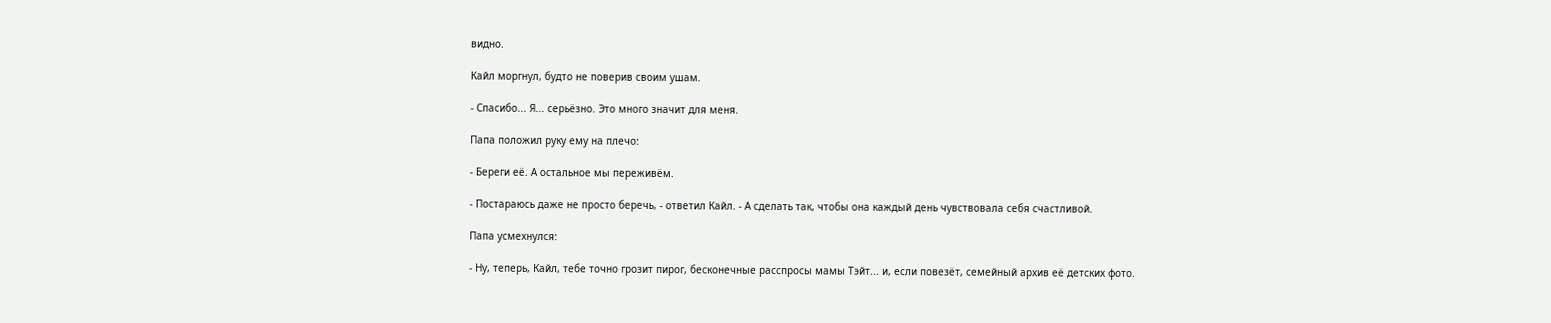видно.

Кайл моргнул, будто не поверив своим ушам.

- Спасибо... Я... серьёзно. Это много значит для меня.

Папа положил руку ему на плечо:

- Береги её. А остальное мы переживём.

- Постараюсь даже не просто беречь, - ответил Кайл. - А сделать так, чтобы она каждый день чувствовала себя счастливой.

Папа усмехнулся:

- Ну, теперь, Кайл, тебе точно грозит пирог, бесконечные расспросы мамы Тэйт... и, если повезёт, семейный архив её детских фото.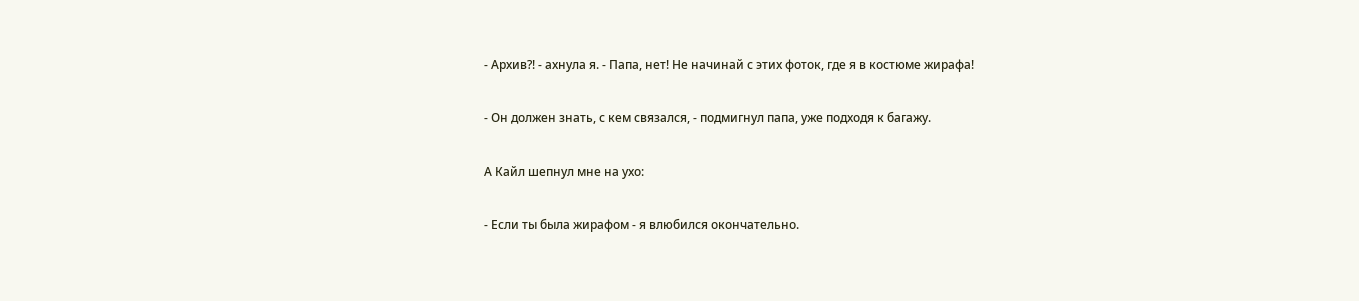- Архив?! - ахнула я. - Папа, нет! Не начинай с этих фоток, где я в костюме жирафа!

- Он должен знать, с кем связался, - подмигнул папа, уже подходя к багажу.

А Кайл шепнул мне на ухо:

- Если ты была жирафом - я влюбился окончательно.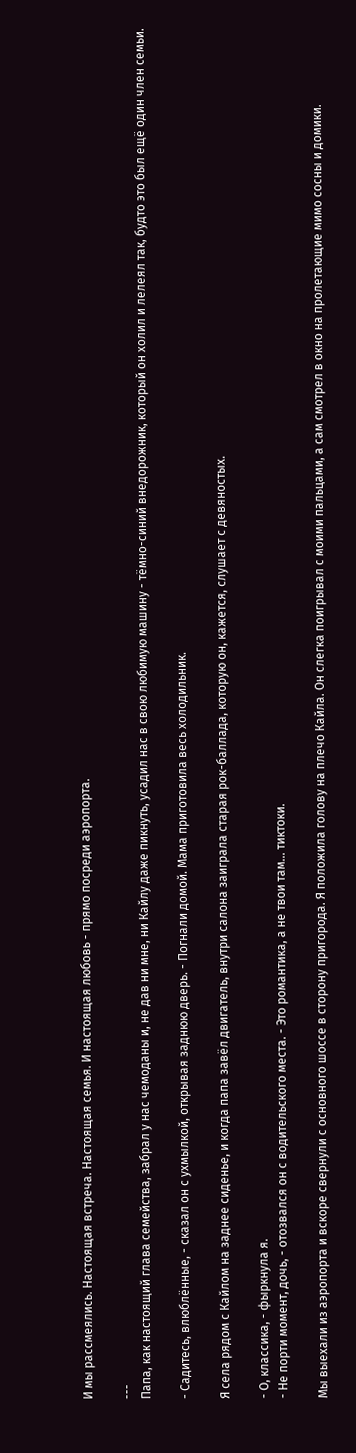И мы рассмеялись. Настоящая встреча. Настоящая семья. И настоящая любовь - прямо посреди аэропорта.

---
Папа, как настоящий глава семейства, забрал у нас чемоданы и, не дав ни мне, ни Кайлу даже пикнуть, усадил нас в свою любимую машину - тёмно-синий внедорожник, который он холил и лелеял так, будто это был ещё один член семьи.

- Садитесь, влюблённые, - сказал он с ухмылкой, открывая заднюю дверь. - Погнали домой. Мама приготовила весь холодильник.

Я села рядом с Кайлом на заднее сиденье, и когда папа завёл двигатель, внутри салона заиграла старая рок-баллада, которую он, кажется, слушает с девяностых.

- О, классика, - фыркнула я.
- Не порти момент, дочь, - отозвался он с водительского места. - Это романтика, а не твои там... тиктоки.

Мы выехали из аэропорта и вскоре свернули с основного шоссе в сторону пригорода. Я положила голову на плечо Кайла. Он слегка поигрывал с моими пальцами, а сам смотрел в окно на пролетающие мимо сосны и домики.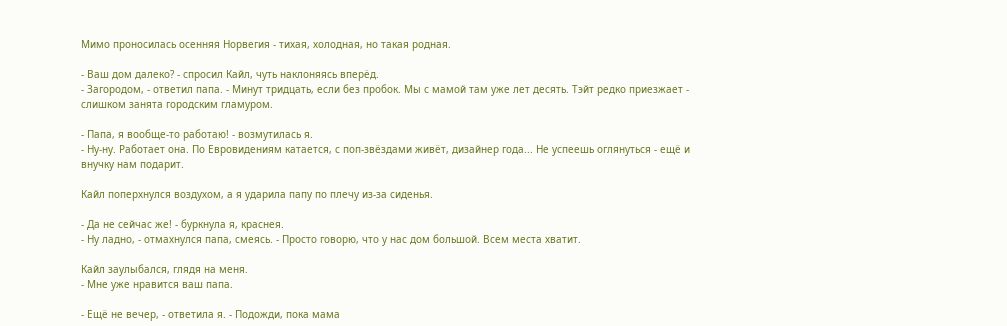Мимо проносилась осенняя Норвегия - тихая, холодная, но такая родная.

- Ваш дом далеко? - спросил Кайл, чуть наклоняясь вперёд.
- Загородом, - ответил папа. - Минут тридцать, если без пробок. Мы с мамой там уже лет десять. Тэйт редко приезжает - слишком занята городским гламуром.

- Папа, я вообще-то работаю! - возмутилась я.
- Ну-ну. Работает она. По Евровидениям катается, с поп-звёздами живёт, дизайнер года... Не успеешь оглянуться - ещё и внучку нам подарит.

Кайл поперхнулся воздухом, а я ударила папу по плечу из-за сиденья.

- Да не сейчас же! - буркнула я, краснея.
- Ну ладно, - отмахнулся папа, смеясь. - Просто говорю, что у нас дом большой. Всем места хватит.

Кайл заулыбался, глядя на меня.
- Мне уже нравится ваш папа.

- Ещё не вечер, - ответила я. - Подожди, пока мама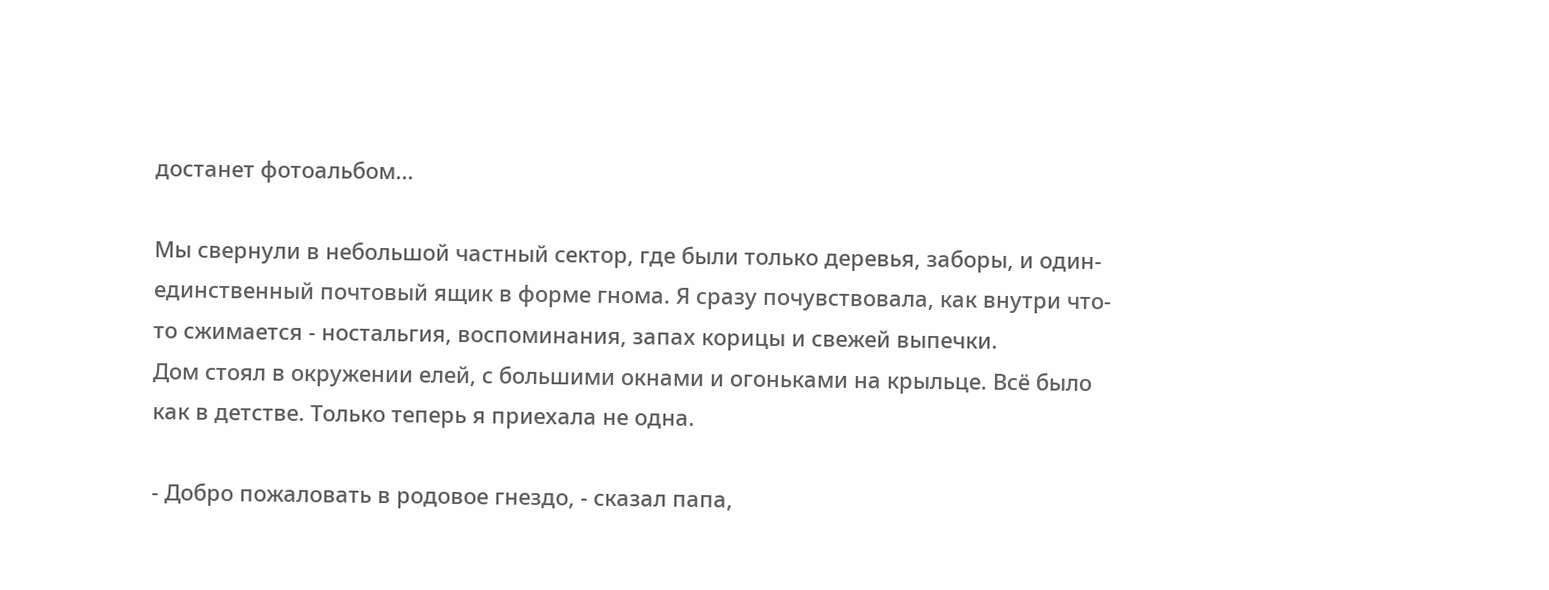достанет фотоальбом...

Мы свернули в небольшой частный сектор, где были только деревья, заборы, и один-единственный почтовый ящик в форме гнома. Я сразу почувствовала, как внутри что-то сжимается - ностальгия, воспоминания, запах корицы и свежей выпечки.
Дом стоял в окружении елей, с большими окнами и огоньками на крыльце. Всё было как в детстве. Только теперь я приехала не одна.

- Добро пожаловать в родовое гнездо, - сказал папа,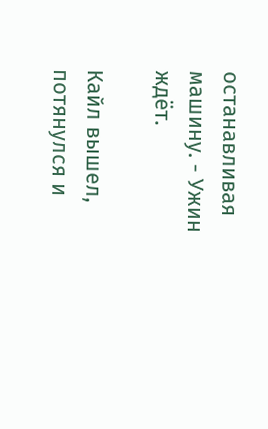останавливая машину. - Ужин ждёт.

Кайл вышел, потянулся и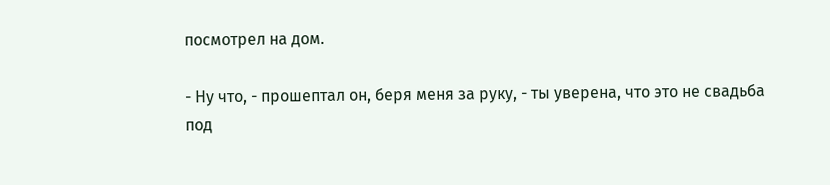посмотрел на дом.

- Ну что, - прошептал он, беря меня за руку, - ты уверена, что это не свадьба под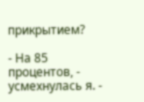прикрытием?

- На 85 процентов, - усмехнулась я. -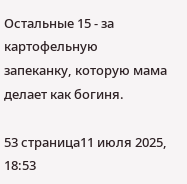Остальные 15 - за картофельную запеканку, которую мама делает как богиня.

53 страница11 июля 2025, 18:53